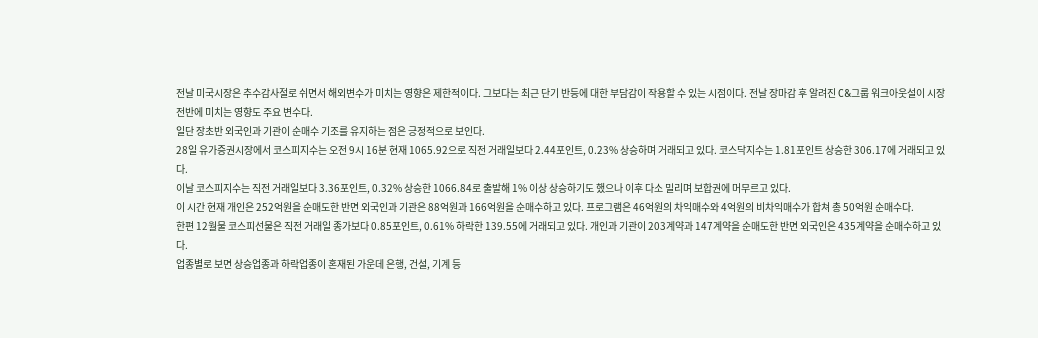전날 미국시장은 추수감사절로 쉬면서 해외변수가 미치는 영향은 제한적이다. 그보다는 최근 단기 반등에 대한 부담감이 작용할 수 있는 시점이다. 전날 장마감 후 알려진 C&그룹 워크아웃설이 시장전반에 미치는 영향도 주요 변수다.
일단 장초반 외국인과 기관이 순매수 기조를 유지하는 점은 긍정적으로 보인다.
28일 유가증권시장에서 코스피지수는 오전 9시 16분 현재 1065.92으로 직전 거래일보다 2.44포인트, 0.23% 상승하며 거래되고 있다. 코스닥지수는 1.81포인트 상승한 306.17에 거래되고 있다.
이날 코스피지수는 직전 거래일보다 3.36포인트, 0.32% 상승한 1066.84로 출발해 1% 이상 상승하기도 했으나 이후 다소 밀리며 보합권에 머무르고 있다.
이 시간 현재 개인은 252억원을 순매도한 반면 외국인과 기관은 88억원과 166억원을 순매수하고 있다. 프로그램은 46억원의 차익매수와 4억원의 비차익매수가 합쳐 총 50억원 순매수다.
한편 12월물 코스피선물은 직전 거래일 종가보다 0.85포인트, 0.61% 하락한 139.55에 거래되고 있다. 개인과 기관이 203계약과 147계약을 순매도한 반면 외국인은 435계약을 순매수하고 있다.
업종별로 보면 상승업종과 하락업종이 혼재된 가운데 은행, 건설, 기계 등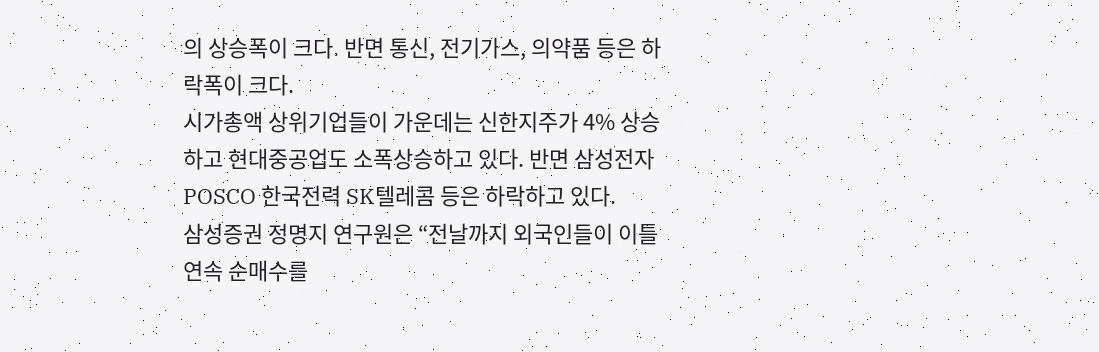의 상승폭이 크다. 반면 통신, 전기가스, 의약품 등은 하락폭이 크다.
시가총액 상위기업들이 가운데는 신한지주가 4% 상승하고 현대중공업도 소폭상승하고 있다. 반면 삼성전자 POSCO 한국전력 SK텔레콤 등은 하락하고 있다.
삼성증권 정명지 연구원은 “전날까지 외국인들이 이틀연속 순매수를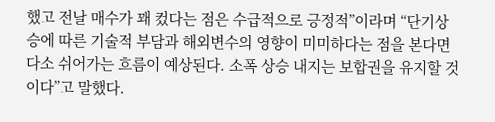했고 전날 매수가 꽤 컸다는 점은 수급적으로 긍정적”이라며 “단기상승에 따른 기술적 부담과 해외변수의 영향이 미미하다는 점을 본다면 다소 쉬어가는 흐름이 예상된다. 소폭 상승 내지는 보합권을 유지할 것이다”고 말했다.